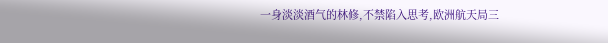一身淡淡酒气的林修,不禁陷入思考,欧洲航天局三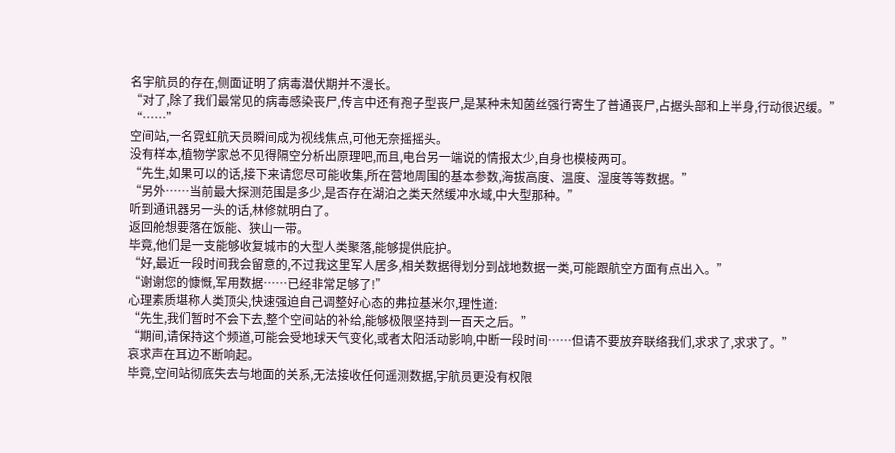名宇航员的存在,侧面证明了病毒潜伏期并不漫长。
“对了,除了我们最常见的病毒感染丧尸,传言中还有孢子型丧尸,是某种未知菌丝强行寄生了普通丧尸,占据头部和上半身,行动很迟缓。”
“……”
空间站,一名霓虹航天员瞬间成为视线焦点,可他无奈摇摇头。
没有样本,植物学家总不见得隔空分析出原理吧,而且,电台另一端说的情报太少,自身也模棱两可。
“先生,如果可以的话,接下来请您尽可能收集,所在营地周围的基本参数,海拔高度、温度、湿度等等数据。”
“另外……当前最大探测范围是多少,是否存在湖泊之类天然缓冲水域,中大型那种。”
听到通讯器另一头的话,林修就明白了。
返回舱想要落在饭能、狭山一带。
毕竟,他们是一支能够收复城市的大型人类聚落,能够提供庇护。
“好,最近一段时间我会留意的,不过我这里军人居多,相关数据得划分到战地数据一类,可能跟航空方面有点出入。”
“谢谢您的慷慨,军用数据……已经非常足够了!”
心理素质堪称人类顶尖,快速强迫自己调整好心态的弗拉基米尔,理性道:
“先生,我们暂时不会下去,整个空间站的补给,能够极限坚持到一百天之后。”
“期间,请保持这个频道,可能会受地球天气变化,或者太阳活动影响,中断一段时间……但请不要放弃联络我们,求求了,求求了。”
哀求声在耳边不断响起。
毕竟,空间站彻底失去与地面的关系,无法接收任何遥测数据,宇航员更没有权限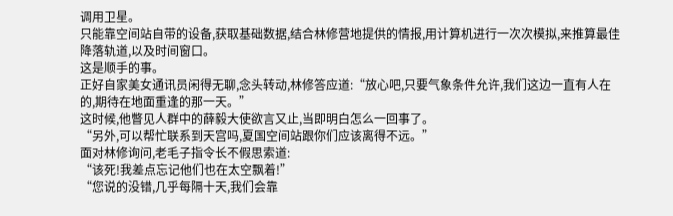调用卫星。
只能靠空间站自带的设备,获取基础数据,结合林修营地提供的情报,用计算机进行一次次模拟,来推算最佳降落轨道,以及时间窗口。
这是顺手的事。
正好自家美女通讯员闲得无聊,念头转动,林修答应道:“放心吧,只要气象条件允许,我们这边一直有人在的,期待在地面重逢的那一天。”
这时候,他瞥见人群中的薛毅大使欲言又止,当即明白怎么一回事了。
“另外,可以帮忙联系到天宫吗,夏国空间站跟你们应该离得不远。”
面对林修询问,老毛子指令长不假思索道:
“该死!我差点忘记他们也在太空飘着!”
“您说的没错,几乎每隔十天,我们会靠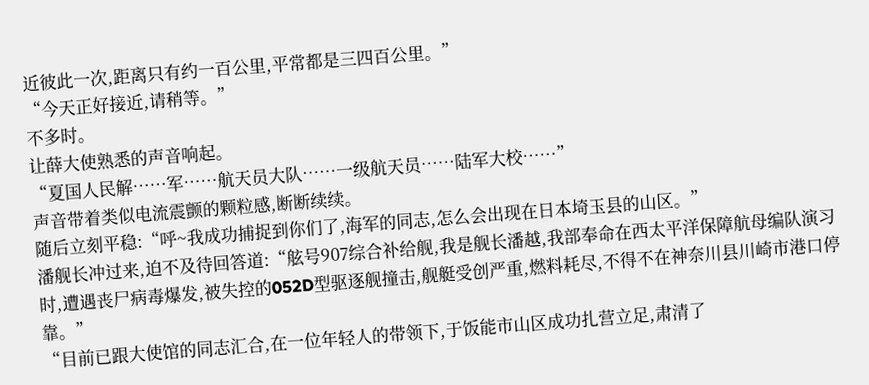近彼此一次,距离只有约一百公里,平常都是三四百公里。”
“今天正好接近,请稍等。”
不多时。
让薛大使熟悉的声音响起。
“夏国人民解……军……航天员大队……一级航天员……陆军大校……”
声音带着类似电流震颤的颗粒感,断断续续。
随后立刻平稳:“呼~我成功捕捉到你们了,海军的同志,怎么会出现在日本埼玉县的山区。”
潘舰长冲过来,迫不及待回答道:“舷号907综合补给舰,我是舰长潘越,我部奉命在西太平洋保障航母编队演习时,遭遇丧尸病毒爆发,被失控的052D型驱逐舰撞击,舰艇受创严重,燃料耗尽,不得不在神奈川县川崎市港口停靠。”
“目前已跟大使馆的同志汇合,在一位年轻人的带领下,于饭能市山区成功扎营立足,肃清了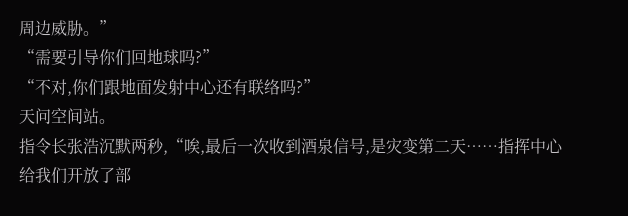周边威胁。”
“需要引导你们回地球吗?”
“不对,你们跟地面发射中心还有联络吗?”
天问空间站。
指令长张浩沉默两秒,“唉,最后一次收到酒泉信号,是灾变第二天……指挥中心给我们开放了部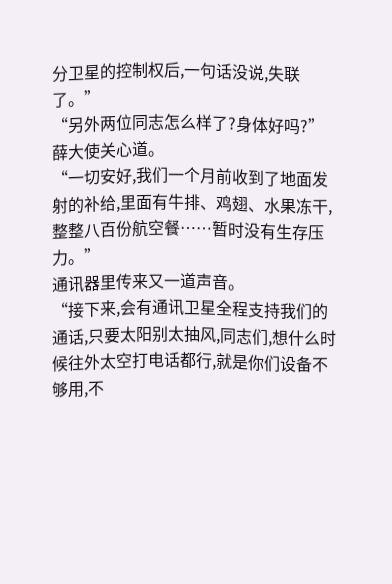分卫星的控制权后,一句话没说,失联了。”
“另外两位同志怎么样了?身体好吗?”
薛大使关心道。
“一切安好,我们一个月前收到了地面发射的补给,里面有牛排、鸡翅、水果冻干,整整八百份航空餐……暂时没有生存压力。”
通讯器里传来又一道声音。
“接下来,会有通讯卫星全程支持我们的通话,只要太阳别太抽风,同志们,想什么时候往外太空打电话都行,就是你们设备不够用,不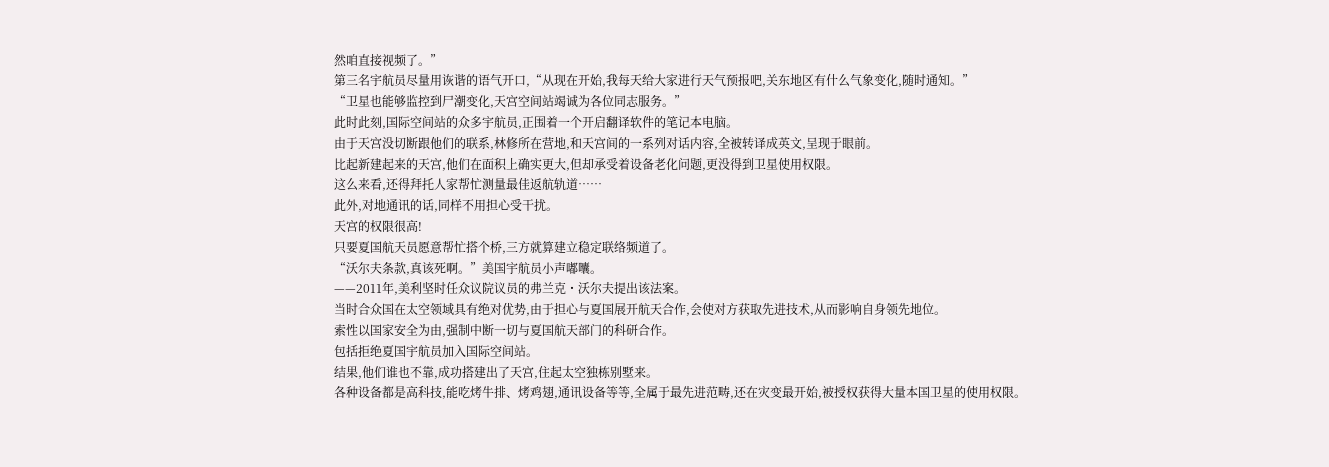然咱直接视频了。”
第三名宇航员尽量用诙谐的语气开口,“从现在开始,我每天给大家进行天气预报吧,关东地区有什么气象变化,随时通知。”
“卫星也能够监控到尸潮变化,天宫空间站竭诚为各位同志服务。”
此时此刻,国际空间站的众多宇航员,正围着一个开启翻译软件的笔记本电脑。
由于天宫没切断跟他们的联系,林修所在营地,和天宫间的一系列对话内容,全被转译成英文,呈现于眼前。
比起新建起来的天宫,他们在面积上确实更大,但却承受着设备老化问题,更没得到卫星使用权限。
这么来看,还得拜托人家帮忙测量最佳返航轨道……
此外,对地通讯的话,同样不用担心受干扰。
天宫的权限很高!
只要夏国航天员愿意帮忙搭个桥,三方就算建立稳定联络频道了。
“沃尔夫条款,真该死啊。”美国宇航员小声嘟囔。
——2011年,美利坚时任众议院议员的弗兰克・沃尔夫提出该法案。
当时合众国在太空领域具有绝对优势,由于担心与夏国展开航天合作,会使对方获取先进技术,从而影响自身领先地位。
索性以国家安全为由,强制中断一切与夏国航天部门的科研合作。
包括拒绝夏国宇航员加入国际空间站。
结果,他们谁也不靠,成功搭建出了天宫,住起太空独栋别墅来。
各种设备都是高科技,能吃烤牛排、烤鸡翅,通讯设备等等,全属于最先进范畴,还在灾变最开始,被授权获得大量本国卫星的使用权限。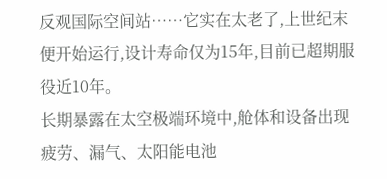反观国际空间站……它实在太老了,上世纪末便开始运行,设计寿命仅为15年,目前已超期服役近10年。
长期暴露在太空极端环境中,舱体和设备出现疲劳、漏气、太阳能电池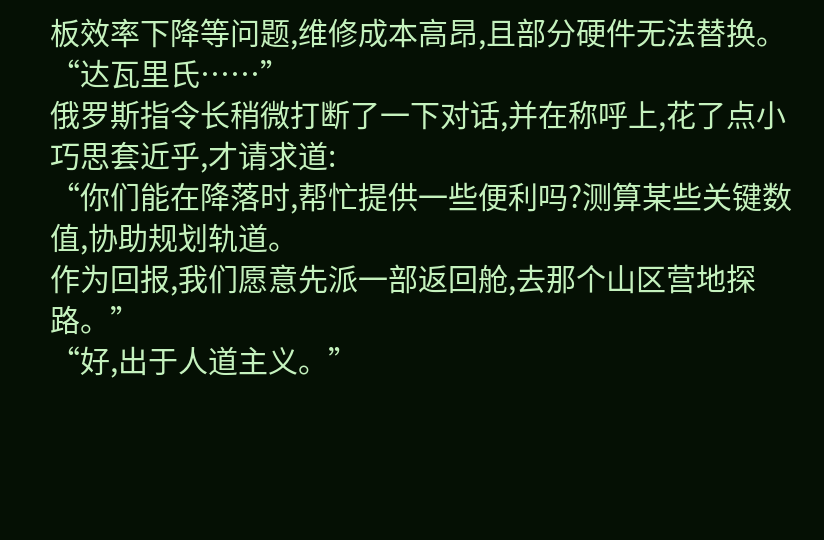板效率下降等问题,维修成本高昂,且部分硬件无法替换。
“达瓦里氏……”
俄罗斯指令长稍微打断了一下对话,并在称呼上,花了点小巧思套近乎,才请求道:
“你们能在降落时,帮忙提供一些便利吗?测算某些关键数值,协助规划轨道。
作为回报,我们愿意先派一部返回舱,去那个山区营地探路。”
“好,出于人道主义。”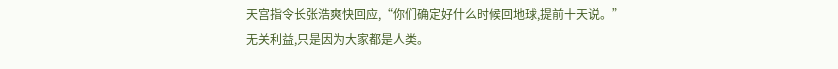天宫指令长张浩爽快回应,“你们确定好什么时候回地球,提前十天说。”
无关利益,只是因为大家都是人类。